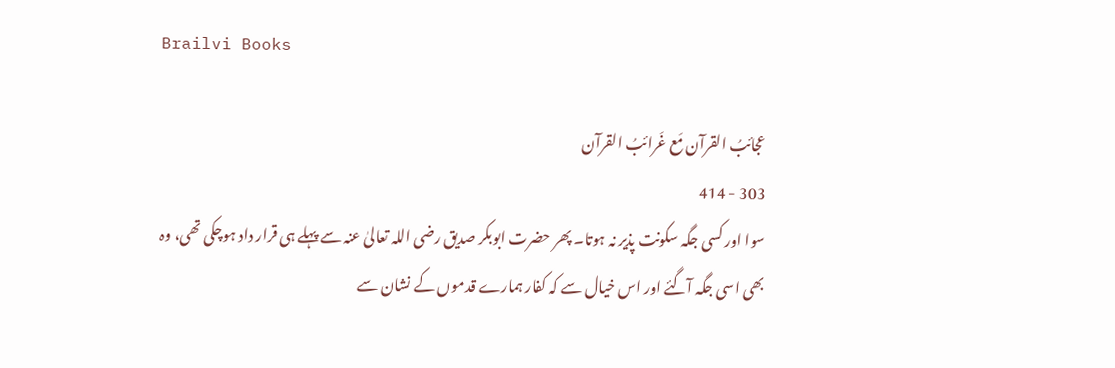Brailvi Books

عجائبُ القرآن مَع غَرائبُ القرآن
303 - 414
سوا اور کسی جگہ سکونت پذیر نہ ہوتا۔ پھر حضرت ابوبکر صدیق رضی اللہ تعالیٰ عنہ سے پہلے ہی قرار داد ہوچکی تھی، وہ بھی اسی جگہ آگئے اور اس خیال سے کہ کفار ہمارے قدموں کے نشان سے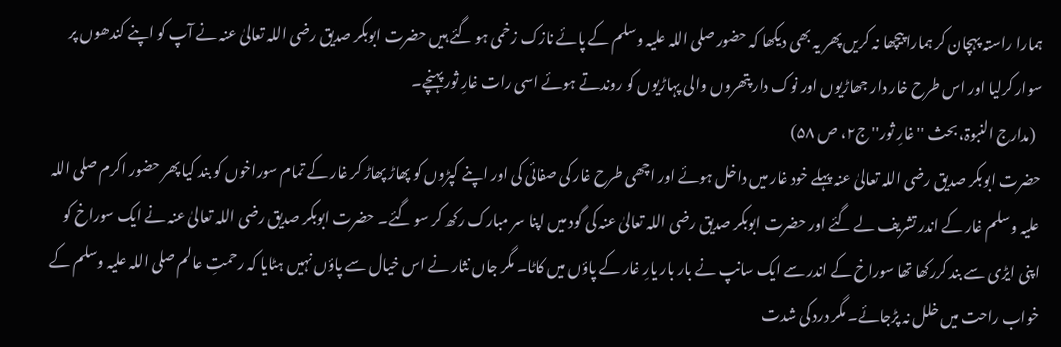ہمارا راستہ پہچان کر ہمارا پیچھا نہ کریں پھر یہ بھی دیکھا کہ حضور صلی اللہ علیہ وسلم کے پائے نازک زخمی ہو گئے ہیں حضرت ابوبکر صدیق رضی اللہ تعالیٰ عنہ نے آپ کو اپنے کندھوں پر سوار کرلیا اور اس طرح خار دار جھاڑیوں اور نوک دار پتھروں والی پہاڑیوں کو روندتے ہوئے اسی رات غارِ ثور پہنچے۔
  (مدارج النبوۃ، بحث ''غارِ ثور'' ج۲، ص ۵۸)
حضرت ابوبکر صدیق رضی اللہ تعالیٰ عنہ پہلے خود غار میں داخل ہوئے اور اچھی طرح غار کی صفائی کی اور اپنے کپڑوں کو پھاڑ پھاڑ کر غار کے تمام سوراخوں کو بند کیا پھر حضور اکرم صلی اللہ علیہ وسلم غار کے اندر تشریف لے گئے اور حضرت ابوبکر صدیق رضی اللہ تعالیٰ عنہ کی گود میں اپنا سر مبارک رکھ کر سو گئے۔ حضرت ابوبکر صدیق رضی اللہ تعالیٰ عنہ نے ایک سوراخ کو اپنی ایڑی سے بند کررکھا تھا سوراخ کے اندر سے ایک سانپ نے بار بار یارِ غار کے پاؤں میں کاٹا۔ مگر جاں نثار نے اس خیال سے پاؤں نہیں ہٹایا کہ رحمتِ عالم صلی اللہ علیہ وسلم کے خواب راحت میں خلل نہ پڑجائے۔ مگر درد کی شدت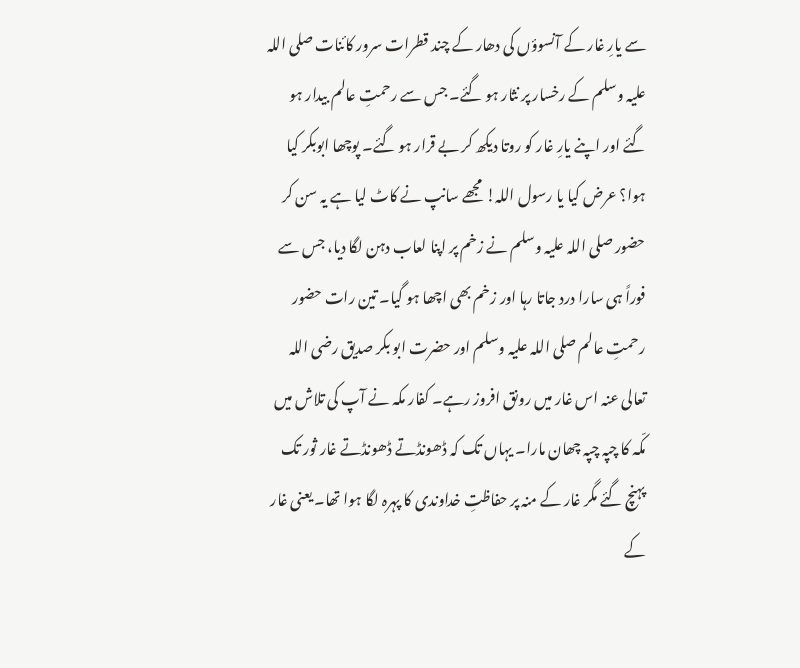سے یارِ غار کے آنسوؤں کی دھار کے چند قطرات سرور کائنات صلی اللہ علیہ وسلم کے رخسار پر نثار ہو گئے۔ جس سے رحمتِ عالم بیدار ہو گئے اور اپنے یارِ غار کو روتا دیکھ کر بے قرار ہو گئے۔ پوچھا ابوبکر کیا ہوا؟ عرض کیا یا رسول اللہ! مجھے سانپ نے کاٹ لیا ہے یہ سن کر حضور صلی اللہ علیہ وسلم نے زخم پر اپنا لعاب دہن لگا دیا، جس سے فوراً ہی سارا درد جاتا رہا اور زخم بھی اچھا ہو گیا۔ تین رات حضور رحمتِ عالم صلی اللہ علیہ وسلم اور حضرت ابو بکر صدیق رضی اللہ تعالی عنہ اس غار میں رونق افروز رہے۔ کفار مکہ نے آپ کی تلاش میں مکّہ کا چپہ چپہ چھان مارا۔ یہاں تک کہ ڈھونڈتے ڈھونڈتے غار ثور تک پہنچ گئے مگر غار کے منہ پر حفاظتِ خداوندی کا پہرہ لگا ہوا تھا۔ یعنی غار کے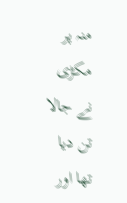منہ پر مکڑی نے جالا تن دیا تھا اور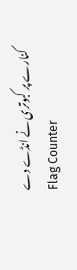کنارے پر کبوتری نے انڈے دے
Flag Counter